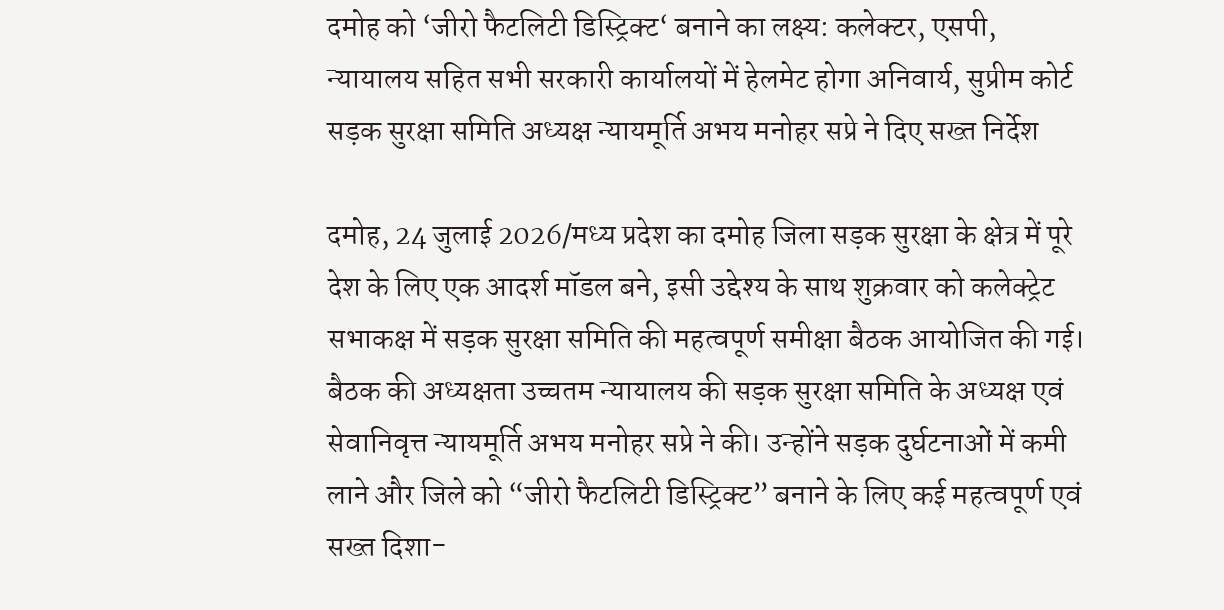दमोह को ‘जीरो फैटलिटी डिस्ट्रिक्ट‘ बनाने का लक्ष्य: कलेक्टर, एसपी, न्यायालय सहित सभी सरकारी कार्यालयों में हेलमेट होगा अनिवार्य, सुप्रीम कोर्ट सड़क सुरक्षा समिति अध्यक्ष न्यायमूर्ति अभय मनोहर सप्रे ने दिए सख्त निर्देश

दमोह, 24 जुलाई 2026/मध्य प्रदेश का दमोह जिला सड़क सुरक्षा के क्षेत्र में पूरे देश के लिए एक आदर्श मॉडल बने, इसी उद्देश्य के साथ शुक्रवार को कलेक्ट्रेट सभाकक्ष में सड़क सुरक्षा समिति की महत्वपूर्ण समीक्षा बैठक आयोजित की गई। बैठक की अध्यक्षता उच्चतम न्यायालय की सड़क सुरक्षा समिति के अध्यक्ष एवं सेवानिवृत्त न्यायमूर्ति अभय मनोहर सप्रे ने की। उन्होंने सड़क दुर्घटनाओं में कमी लाने और जिले को “जीरो फैटलिटी डिस्ट्रिक्ट” बनाने के लिए कई महत्वपूर्ण एवं सख्त दिशा-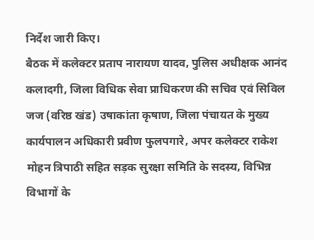निर्देश जारी किए।
बैठक में कलेक्टर प्रताप नारायण यादव, पुलिस अधीक्षक आनंद कलादगी, जिला विधिक सेवा प्राधिकरण की सचिव एवं सिविल जज (वरिष्ठ खंड) उषाकांता कृषाण, जिला पंचायत के मुख्य कार्यपालन अधिकारी प्रवीण फुलपगारे, अपर कलेक्टर राकेश मोहन त्रिपाठी सहित सड़क सुरक्षा समिति के सदस्य, विभिन्न विभागों के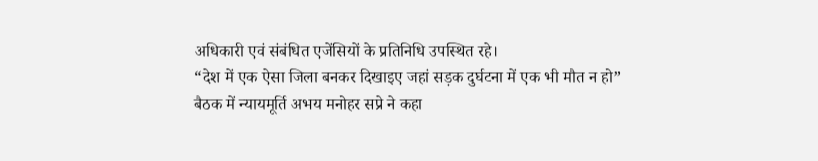अधिकारी एवं संबंधित एजेंसियों के प्रतिनिधि उपस्थित रहे।
“देश में एक ऐसा जिला बनकर दिखाइए जहां सड़क दुर्घटना में एक भी मौत न हो”
बैठक में न्यायमूर्ति अभय मनोहर सप्रे ने कहा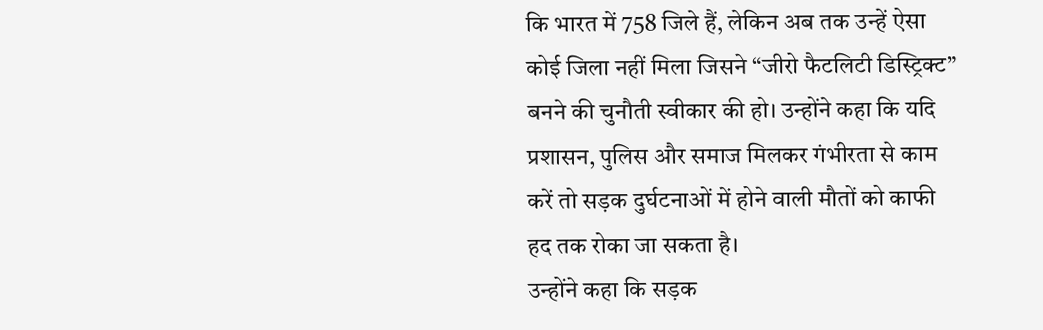कि भारत में 758 जिले हैं, लेकिन अब तक उन्हें ऐसा कोई जिला नहीं मिला जिसने “जीरो फैटलिटी डिस्ट्रिक्ट” बनने की चुनौती स्वीकार की हो। उन्होंने कहा कि यदि प्रशासन, पुलिस और समाज मिलकर गंभीरता से काम करें तो सड़क दुर्घटनाओं में होने वाली मौतों को काफी हद तक रोका जा सकता है।
उन्होंने कहा कि सड़क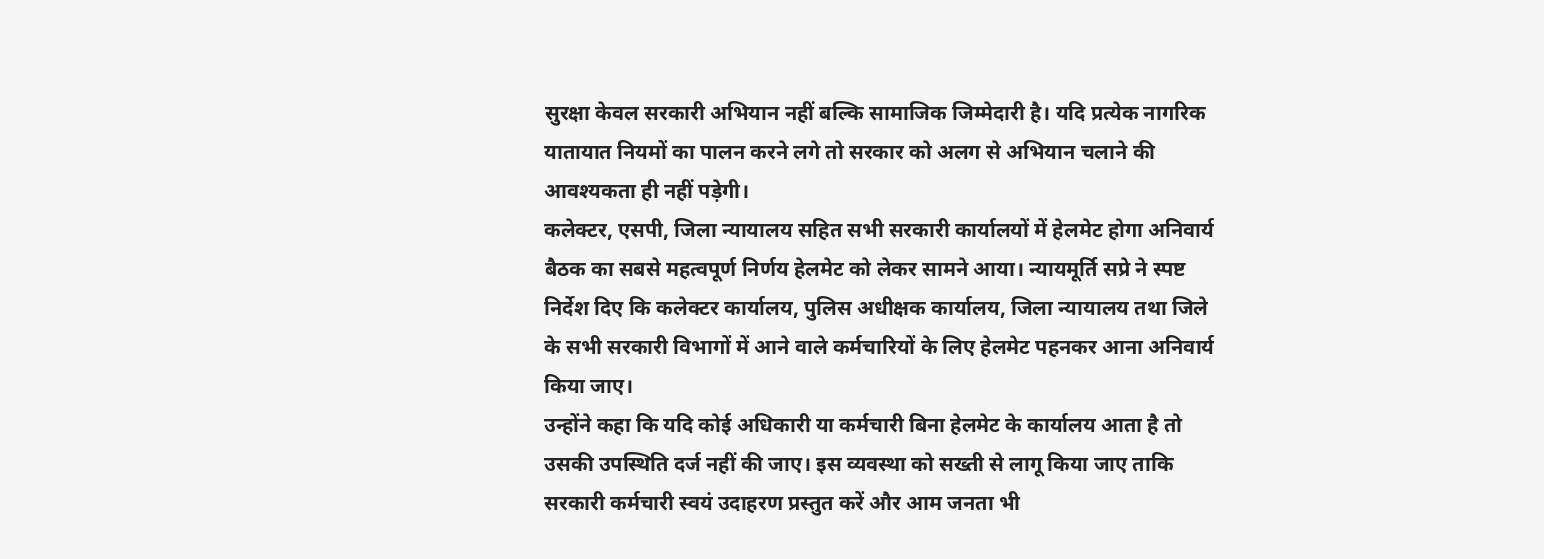सुरक्षा केवल सरकारी अभियान नहीं बल्कि सामाजिक जिम्मेदारी है। यदि प्रत्येक नागरिक यातायात नियमों का पालन करने लगे तो सरकार को अलग से अभियान चलाने की आवश्यकता ही नहीं पड़ेगी।
कलेक्टर, एसपी, जिला न्यायालय सहित सभी सरकारी कार्यालयों में हेलमेट होगा अनिवार्य
बैठक का सबसे महत्वपूर्ण निर्णय हेलमेट को लेकर सामने आया। न्यायमूर्ति सप्रे ने स्पष्ट निर्देश दिए कि कलेक्टर कार्यालय, पुलिस अधीक्षक कार्यालय, जिला न्यायालय तथा जिले के सभी सरकारी विभागों में आने वाले कर्मचारियों के लिए हेलमेट पहनकर आना अनिवार्य किया जाए।
उन्होंने कहा कि यदि कोई अधिकारी या कर्मचारी बिना हेलमेट के कार्यालय आता है तो उसकी उपस्थिति दर्ज नहीं की जाए। इस व्यवस्था को सख्ती से लागू किया जाए ताकि सरकारी कर्मचारी स्वयं उदाहरण प्रस्तुत करें और आम जनता भी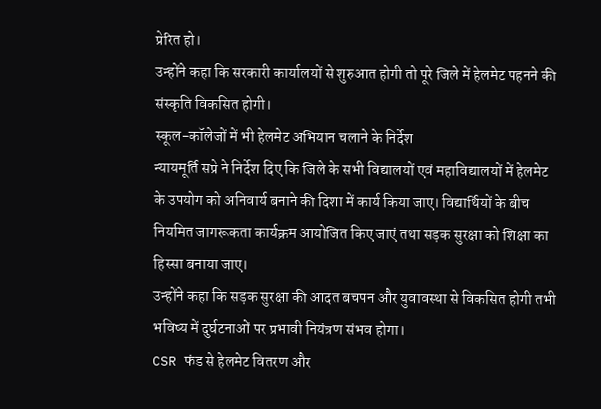प्रेरित हो।
उन्होंने कहा कि सरकारी कार्यालयों से शुरुआत होगी तो पूरे जिले में हेलमेट पहनने की संस्कृति विकसित होगी।
स्कूल-कॉलेजों में भी हेलमेट अभियान चलाने के निर्देश
न्यायमूर्ति सप्रे ने निर्देश दिए कि जिले के सभी विद्यालयों एवं महाविद्यालयों में हेलमेट के उपयोग को अनिवार्य बनाने की दिशा में कार्य किया जाए। विद्यार्थियों के बीच नियमित जागरूकता कार्यक्रम आयोजित किए जाएं तथा सड़क सुरक्षा को शिक्षा का हिस्सा बनाया जाए।
उन्होंने कहा कि सड़क सुरक्षा की आदत बचपन और युवावस्था से विकसित होगी तभी भविष्य में दुर्घटनाओं पर प्रभावी नियंत्रण संभव होगा।
CSR फंड से हेलमेट वितरण और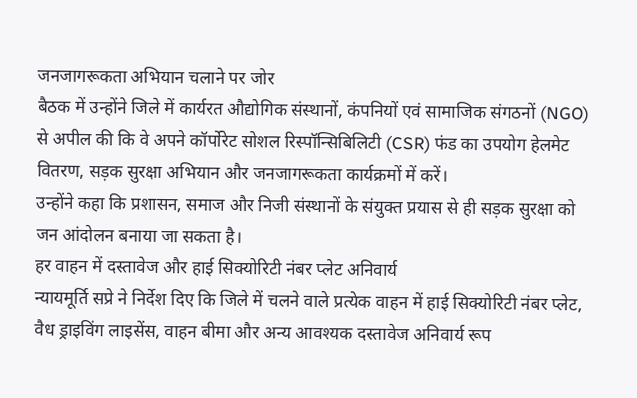जनजागरूकता अभियान चलाने पर जोर
बैठक में उन्होंने जिले में कार्यरत औद्योगिक संस्थानों, कंपनियों एवं सामाजिक संगठनों (NGO) से अपील की कि वे अपने कॉर्पोरेट सोशल रिस्पॉन्सिबिलिटी (CSR) फंड का उपयोग हेलमेट वितरण, सड़क सुरक्षा अभियान और जनजागरूकता कार्यक्रमों में करें।
उन्होंने कहा कि प्रशासन, समाज और निजी संस्थानों के संयुक्त प्रयास से ही सड़क सुरक्षा को जन आंदोलन बनाया जा सकता है।
हर वाहन में दस्तावेज और हाई सिक्योरिटी नंबर प्लेट अनिवार्य
न्यायमूर्ति सप्रे ने निर्देश दिए कि जिले में चलने वाले प्रत्येक वाहन में हाई सिक्योरिटी नंबर प्लेट, वैध ड्राइविंग लाइसेंस, वाहन बीमा और अन्य आवश्यक दस्तावेज अनिवार्य रूप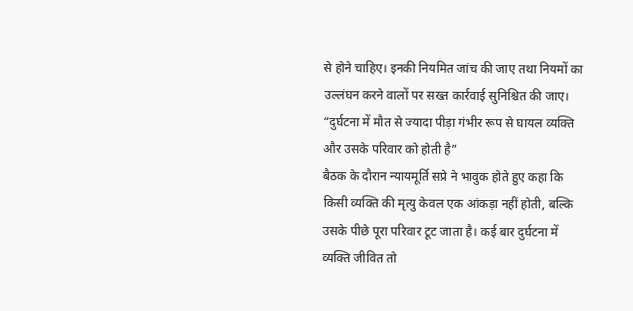से होने चाहिए। इनकी नियमित जांच की जाए तथा नियमों का उल्लंघन करने वालों पर सख्त कार्रवाई सुनिश्चित की जाए।
“दुर्घटना में मौत से ज्यादा पीड़ा गंभीर रूप से घायल व्यक्ति और उसके परिवार को होती है”
बैठक के दौरान न्यायमूर्ति सप्रे ने भावुक होते हुए कहा कि किसी व्यक्ति की मृत्यु केवल एक आंकड़ा नहीं होती, बल्कि उसके पीछे पूरा परिवार टूट जाता है। कई बार दुर्घटना में व्यक्ति जीवित तो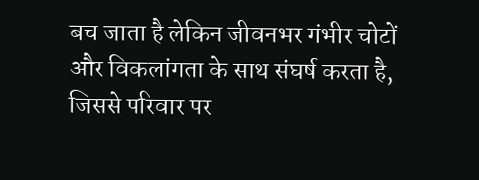बच जाता है लेकिन जीवनभर गंभीर चोटों और विकलांगता के साथ संघर्ष करता है, जिससे परिवार पर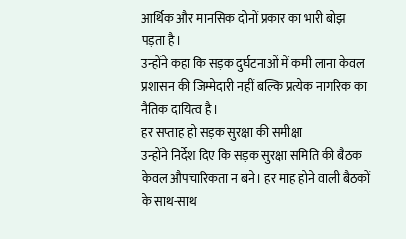आर्थिक और मानसिक दोनों प्रकार का भारी बोझ पड़ता है।
उन्होंने कहा कि सड़क दुर्घटनाओं में कमी लाना केवल प्रशासन की जिम्मेदारी नहीं बल्कि प्रत्येक नागरिक का नैतिक दायित्व है।
हर सप्ताह हो सड़क सुरक्षा की समीक्षा
उन्होंने निर्देश दिए कि सड़क सुरक्षा समिति की बैठक केवल औपचारिकता न बने। हर माह होने वाली बैठकों के साथ-साथ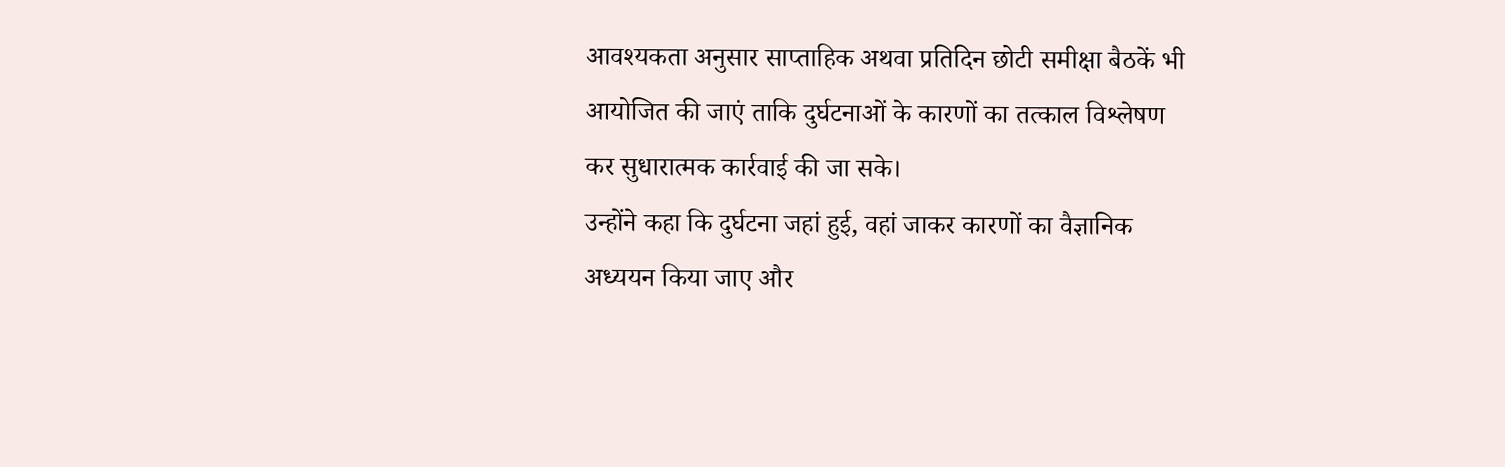आवश्यकता अनुसार साप्ताहिक अथवा प्रतिदिन छोटी समीक्षा बैठकें भी आयोजित की जाएं ताकि दुर्घटनाओं के कारणों का तत्काल विश्लेषण कर सुधारात्मक कार्रवाई की जा सके।
उन्होंने कहा कि दुर्घटना जहां हुई, वहां जाकर कारणों का वैज्ञानिक अध्ययन किया जाए और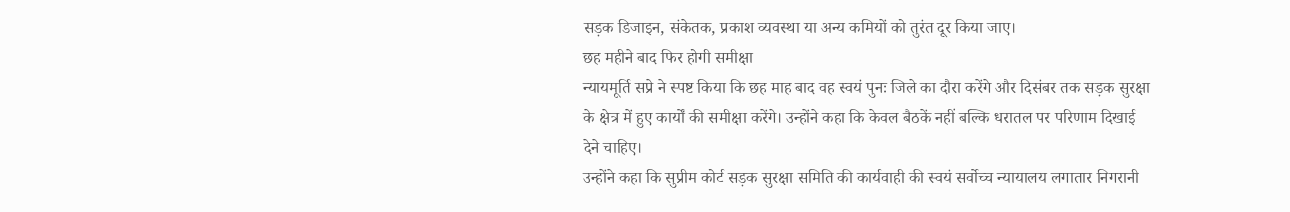सड़क डिजाइन, संकेतक, प्रकाश व्यवस्था या अन्य कमियों को तुरंत दूर किया जाए।
छह महीने बाद फिर होगी समीक्षा
न्यायमूर्ति सप्रे ने स्पष्ट किया कि छह माह बाद वह स्वयं पुनः जिले का दौरा करेंगे और दिसंबर तक सड़क सुरक्षा के क्षेत्र में हुए कार्यों की समीक्षा करेंगे। उन्होंने कहा कि केवल बैठकें नहीं बल्कि धरातल पर परिणाम दिखाई देने चाहिए।
उन्होंने कहा कि सुप्रीम कोर्ट सड़क सुरक्षा समिति की कार्यवाही की स्वयं सर्वोच्च न्यायालय लगातार निगरानी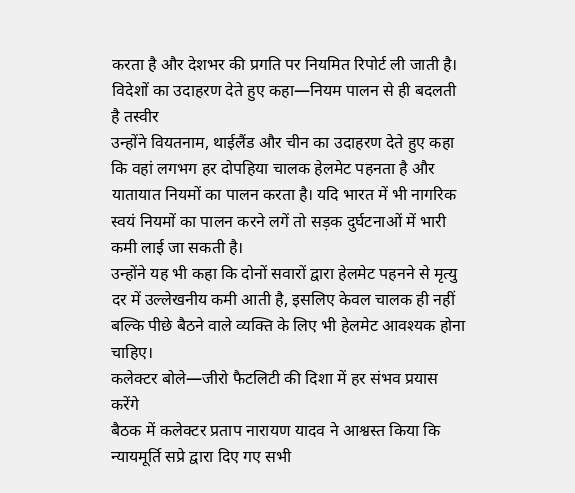करता है और देशभर की प्रगति पर नियमित रिपोर्ट ली जाती है।
विदेशों का उदाहरण देते हुए कहा—नियम पालन से ही बदलती है तस्वीर
उन्होंने वियतनाम, थाईलैंड और चीन का उदाहरण देते हुए कहा कि वहां लगभग हर दोपहिया चालक हेलमेट पहनता है और यातायात नियमों का पालन करता है। यदि भारत में भी नागरिक स्वयं नियमों का पालन करने लगें तो सड़क दुर्घटनाओं में भारी कमी लाई जा सकती है।
उन्होंने यह भी कहा कि दोनों सवारों द्वारा हेलमेट पहनने से मृत्यु दर में उल्लेखनीय कमी आती है, इसलिए केवल चालक ही नहीं बल्कि पीछे बैठने वाले व्यक्ति के लिए भी हेलमेट आवश्यक होना चाहिए।
कलेक्टर बोले—जीरो फैटलिटी की दिशा में हर संभव प्रयास करेंगे
बैठक में कलेक्टर प्रताप नारायण यादव ने आश्वस्त किया कि न्यायमूर्ति सप्रे द्वारा दिए गए सभी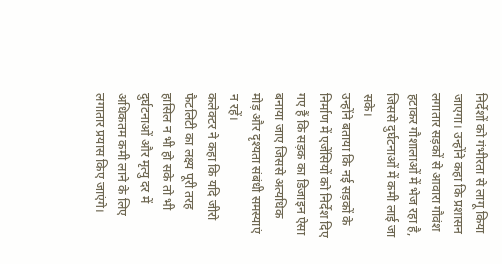निर्देशों को गंभीरता से लागू किया जाएगा। उन्होंने कहा कि प्रशासन लगातार सड़कों से आवारा गौवंश हटाकर गौशालाओं में भेज रहा है, जिससे दुर्घटनाओं में कमी लाई जा सके।
उन्होंने बताया कि नई सड़कों के निर्माण में एजेंसियों को निर्देश दिए गए हैं कि सड़क का डिजाइन ऐसा बनाया जाए जिससे अत्यधिक मोड़ और दृश्यता संबंधी समस्याएं न रहें।
कलेक्टर ने कहा कि यदि जीरो फैटलिटी का लक्ष्य पूरी तरह हासिल न भी हो सके तो भी दुर्घटनाओं और मृत्यु दर में अधिकतम कमी लाने के लिए लगातार प्रयास किए जाएंगे।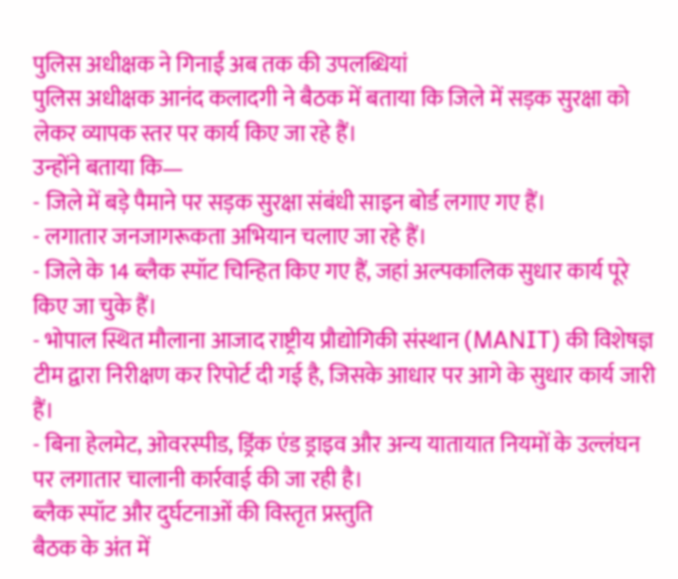पुलिस अधीक्षक ने गिनाईं अब तक की उपलब्धियां
पुलिस अधीक्षक आनंद कलादगी ने बैठक में बताया कि जिले में सड़क सुरक्षा को लेकर व्यापक स्तर पर कार्य किए जा रहे हैं।
उन्होंने बताया कि—
- जिले में बड़े पैमाने पर सड़क सुरक्षा संबंधी साइन बोर्ड लगाए गए हैं।
- लगातार जनजागरूकता अभियान चलाए जा रहे हैं।
- जिले के 14 ब्लैक स्पॉट चिन्हित किए गए हैं, जहां अल्पकालिक सुधार कार्य पूरे किए जा चुके हैं।
- भोपाल स्थित मौलाना आजाद राष्ट्रीय प्रौद्योगिकी संस्थान (MANIT) की विशेषज्ञ टीम द्वारा निरीक्षण कर रिपोर्ट दी गई है, जिसके आधार पर आगे के सुधार कार्य जारी हैं।
- बिना हेलमेट, ओवरस्पीड, ड्रिंक एंड ड्राइव और अन्य यातायात नियमों के उल्लंघन पर लगातार चालानी कार्रवाई की जा रही है।
ब्लैक स्पॉट और दुर्घटनाओं की विस्तृत प्रस्तुति
बैठक के अंत में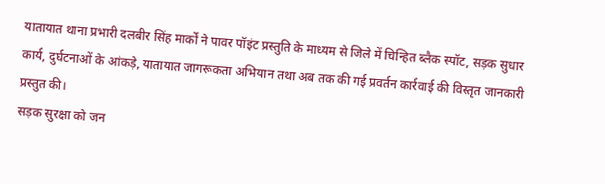यातायात थाना प्रभारी दलबीर सिंह मार्कों ने पावर पॉइंट प्रस्तुति के माध्यम से जिले में चिन्हित ब्लैक स्पॉट, सड़क सुधार कार्य, दुर्घटनाओं के आंकड़े, यातायात जागरूकता अभियान तथा अब तक की गई प्रवर्तन कार्रवाई की विस्तृत जानकारी प्रस्तुत की।
सड़क सुरक्षा को जन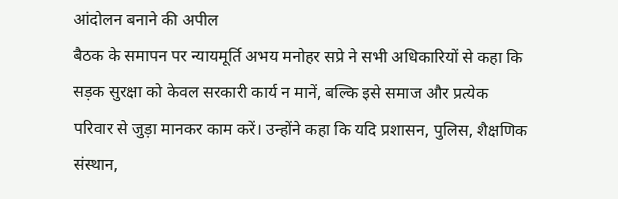आंदोलन बनाने की अपील
बैठक के समापन पर न्यायमूर्ति अभय मनोहर सप्रे ने सभी अधिकारियों से कहा कि सड़क सुरक्षा को केवल सरकारी कार्य न मानें, बल्कि इसे समाज और प्रत्येक परिवार से जुड़ा मानकर काम करें। उन्होंने कहा कि यदि प्रशासन, पुलिस, शैक्षणिक संस्थान,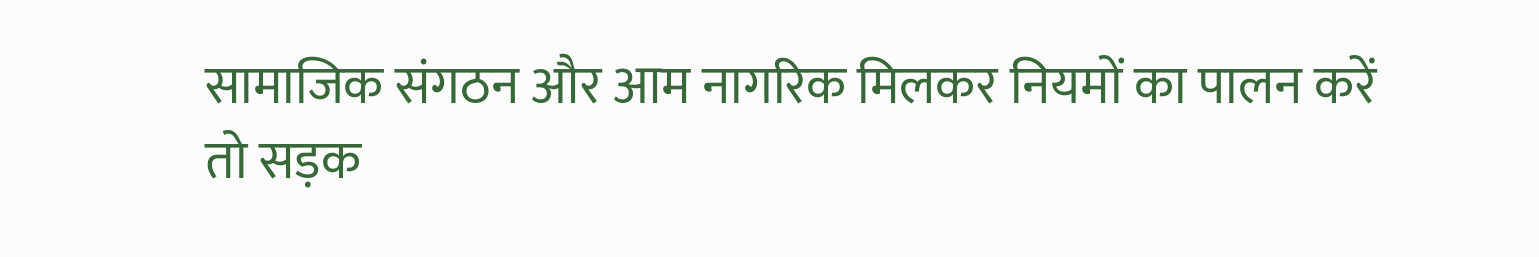सामाजिक संगठन और आम नागरिक मिलकर नियमों का पालन करें तो सड़क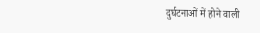दुर्घटनाओं में होने वाली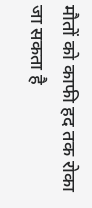मौतों को काफी हद तक रोका जा सकता है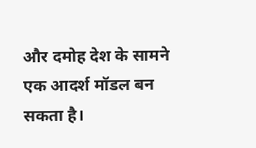और दमोह देश के सामने एक आदर्श मॉडल बन सकता है।